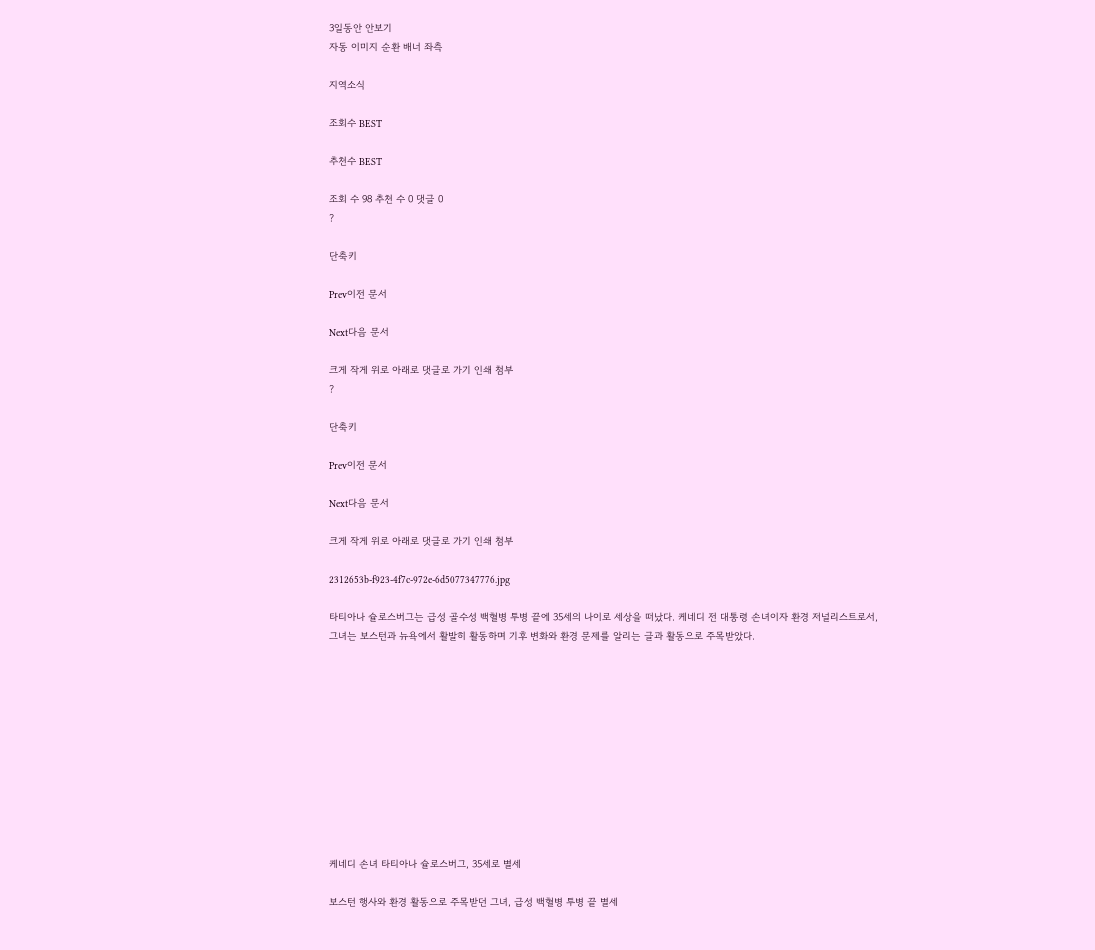3일동안 안보기
자동 이미지 순환 배너 좌측

지역소식

조회수 BEST

추천수 BEST

조회 수 98 추천 수 0 댓글 0
?

단축키

Prev이전 문서

Next다음 문서

크게 작게 위로 아래로 댓글로 가기 인쇄 첨부
?

단축키

Prev이전 문서

Next다음 문서

크게 작게 위로 아래로 댓글로 가기 인쇄 첨부

2312653b-f923-4f7c-972e-6d5077347776.jpg

타티아나 슐로스버그는 급성 골수성 백혈병 투병 끝에 35세의 나이로 세상을 떠났다. 케네디 전 대통령 손녀이자 환경 저널리스트로서, 그녀는 보스턴과 뉴욕에서 활발히 활동하며 기후 변화와 환경 문제를 알리는 글과 활동으로 주목받았다.











케네디 손녀 타티아나 슐로스버그, 35세로 별세

보스턴 행사와 환경 활동으로 주목받던 그녀, 급성 백혈병 투병 끝 별세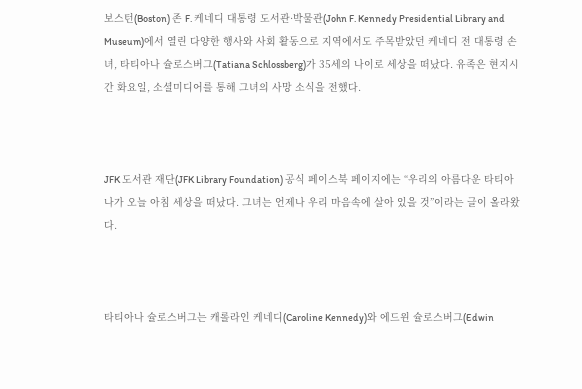보스턴(Boston) 존 F. 케네디 대통령 도서관·박물관(John F. Kennedy Presidential Library and Museum)에서 열린 다양한 행사와 사회 활동으로 지역에서도 주목받았던 케네디 전 대통령 손녀, 타티아나 슐로스버그(Tatiana Schlossberg)가 35세의 나이로 세상을 떠났다. 유족은 현지시간 화요일, 소셜미디어를 통해 그녀의 사망 소식을 전했다.



JFK 도서관 재단(JFK Library Foundation) 공식 페이스북 페이지에는 “우리의 아름다운 타티아나가 오늘 아침 세상을 떠났다. 그녀는 언제나 우리 마음속에 살아 있을 것”이라는 글이 올라왔다.



타티아나 슐로스버그는 캐롤라인 케네디(Caroline Kennedy)와 에드윈 슐로스버그(Edwin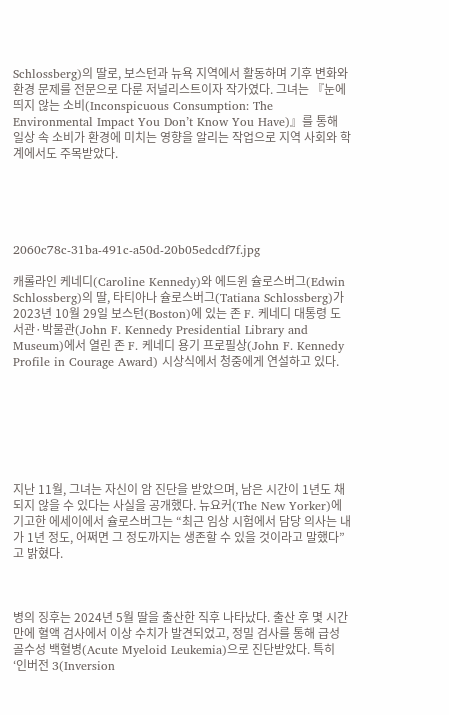Schlossberg)의 딸로, 보스턴과 뉴욕 지역에서 활동하며 기후 변화와 환경 문제를 전문으로 다룬 저널리스트이자 작가였다. 그녀는 『눈에 띄지 않는 소비(Inconspicuous Consumption: The Environmental Impact You Don’t Know You Have)』를 통해 일상 속 소비가 환경에 미치는 영향을 알리는 작업으로 지역 사회와 학계에서도 주목받았다.





2060c78c-31ba-491c-a50d-20b05edcdf7f.jpg

캐롤라인 케네디(Caroline Kennedy)와 에드윈 슐로스버그(Edwin Schlossberg)의 딸, 타티아나 슐로스버그(Tatiana Schlossberg)가 2023년 10월 29일 보스턴(Boston)에 있는 존 F. 케네디 대통령 도서관·박물관(John F. Kennedy Presidential Library and Museum)에서 열린 존 F. 케네디 용기 프로필상(John F. Kennedy Profile in Courage Award) 시상식에서 청중에게 연설하고 있다.







지난 11월, 그녀는 자신이 암 진단을 받았으며, 남은 시간이 1년도 채 되지 않을 수 있다는 사실을 공개했다. 뉴요커(The New Yorker)에 기고한 에세이에서 슐로스버그는 “최근 임상 시험에서 담당 의사는 내가 1년 정도, 어쩌면 그 정도까지는 생존할 수 있을 것이라고 말했다”고 밝혔다.



병의 징후는 2024년 5월 딸을 출산한 직후 나타났다. 출산 후 몇 시간 만에 혈액 검사에서 이상 수치가 발견되었고, 정밀 검사를 통해 급성 골수성 백혈병(Acute Myeloid Leukemia)으로 진단받았다. 특히 ‘인버전 3(Inversion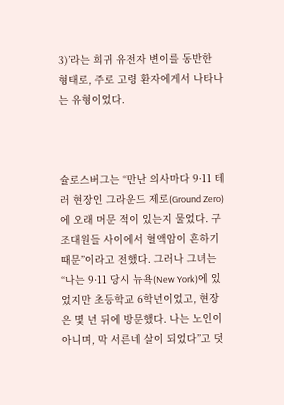3)’라는 희귀 유전자 변이를 동반한 형태로, 주로 고령 환자에게서 나타나는 유형이었다.



슐로스버그는 “만난 의사마다 9·11 테러 현장인 그라운드 제로(Ground Zero)에 오래 머문 적이 있는지 물었다. 구조대원들 사이에서 혈액암이 흔하기 때문”이라고 전했다. 그러나 그녀는 “나는 9·11 당시 뉴욕(New York)에 있었지만 초등학교 6학년이었고, 현장은 몇 년 뒤에 방문했다. 나는 노인이 아니며, 막 서른네 살이 되었다”고 덧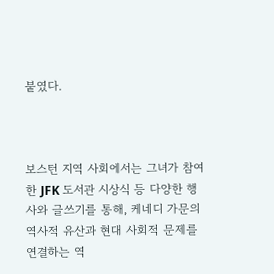붙였다.



보스턴 지역 사회에서는 그녀가 참여한 JFK 도서관 시상식 등 다양한 행사와 글쓰기를 통해, 케네디 가문의 역사적 유산과 현대 사회적 문제를 연결하는 역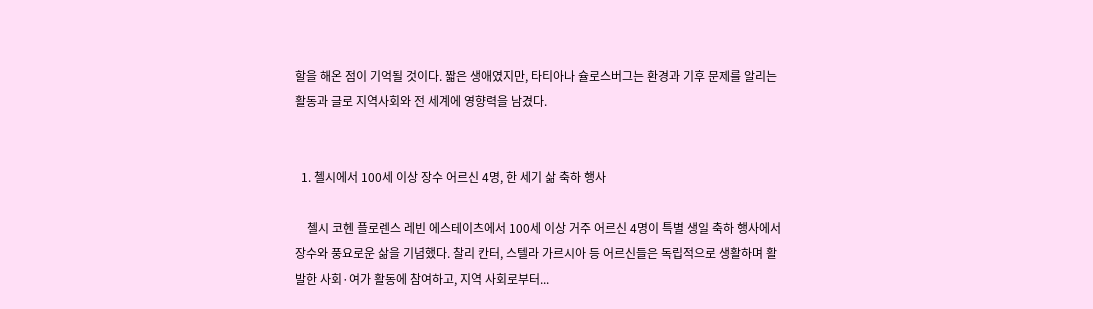할을 해온 점이 기억될 것이다. 짧은 생애였지만, 타티아나 슐로스버그는 환경과 기후 문제를 알리는 활동과 글로 지역사회와 전 세계에 영향력을 남겼다.


  1. 첼시에서 100세 이상 장수 어르신 4명, 한 세기 삶 축하 행사

    첼시 코헨 플로렌스 레빈 에스테이츠에서 100세 이상 거주 어르신 4명이 특별 생일 축하 행사에서 장수와 풍요로운 삶을 기념했다. 찰리 칸터, 스텔라 가르시아 등 어르신들은 독립적으로 생활하며 활발한 사회·여가 활동에 참여하고, 지역 사회로부터...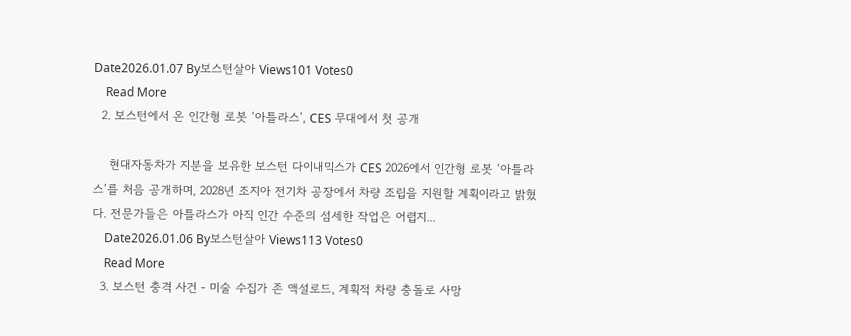Date2026.01.07 By보스턴살아 Views101 Votes0
    Read More
  2. 보스턴에서 온 인간형 로봇 ‘아틀라스’, CES 무대에서 첫 공개

    현대자동차가 지분을 보유한 보스턴 다이내믹스가 CES 2026에서 인간형 로봇 ‘아틀라스’를 처음 공개하며, 2028년 조지아 전기차 공장에서 차량 조립을 지원할 계획이라고 밝혔다. 전문가들은 아틀라스가 아직 인간 수준의 섬세한 작업은 어렵지...
    Date2026.01.06 By보스턴살아 Views113 Votes0
    Read More
  3. 보스턴 충격 사건 - 미술 수집가 존 액설로드, 계획적 차량 충돌로 사망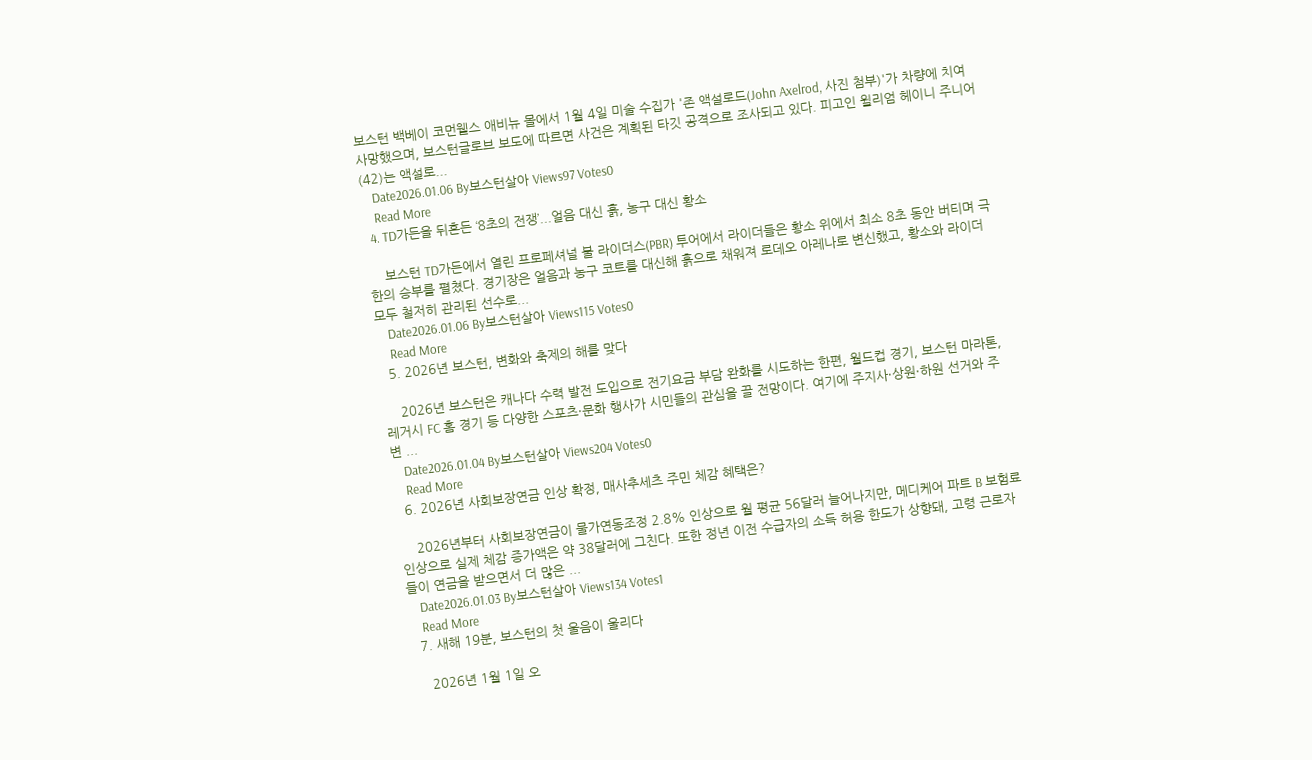보스턴 백베이 코먼웰스 애비뉴 몰에서 1월 4일 미술 수집가 '존 액설로드(John Axelrod, 사진 첨부)'가 차량에 치여 사망했으며, 보스턴글로브 보도에 따르면 사건은 계획된 타깃 공격으로 조사되고 있다. 피고인 윌리엄 헤이니 주니어(42)는 액설로...
    Date2026.01.06 By보스턴살아 Views97 Votes0
    Read More
  4. TD가든을 뒤흔든 ‘8초의 전쟁’...얼음 대신 흙, 농구 대신 황소

    보스턴 TD가든에서 열린 프로페셔널 불 라이더스(PBR) 투어에서 라이더들은 황소 위에서 최소 8초 동안 버티며 극한의 승부를 펼쳤다. 경기장은 얼음과 농구 코트를 대신해 흙으로 채워져 로데오 아레나로 변신했고, 황소와 라이더 모두 철저히 관리된 선수로...
    Date2026.01.06 By보스턴살아 Views115 Votes0
    Read More
  5. 2026년 보스턴, 변화와 축제의 해를 맞다

    2026년 보스턴은 캐나다 수력 발전 도입으로 전기요금 부담 완화를 시도하는 한편, 월드컵 경기, 보스턴 마라톤, 레거시 FC 홈 경기 등 다양한 스포츠·문화 행사가 시민들의 관심을 끌 전망이다. 여기에 주지사·상원·하원 선거와 주변 ...
    Date2026.01.04 By보스턴살아 Views204 Votes0
    Read More
  6. 2026년 사회보장연금 인상 확정, 매사추세츠 주민 체감 혜택은?

    2026년부터 사회보장연금이 물가연동조정 2.8% 인상으로 월 평균 56달러 늘어나지만, 메디케어 파트 B 보험료 인상으로 실제 체감 증가액은 약 38달러에 그친다. 또한 정년 이전 수급자의 소득 허용 한도가 상향돼, 고령 근로자들이 연금을 받으면서 더 많은 ...
    Date2026.01.03 By보스턴살아 Views134 Votes1
    Read More
  7. 새해 19분, 보스턴의 첫 울음이 울리다

    2026년 1월 1일 오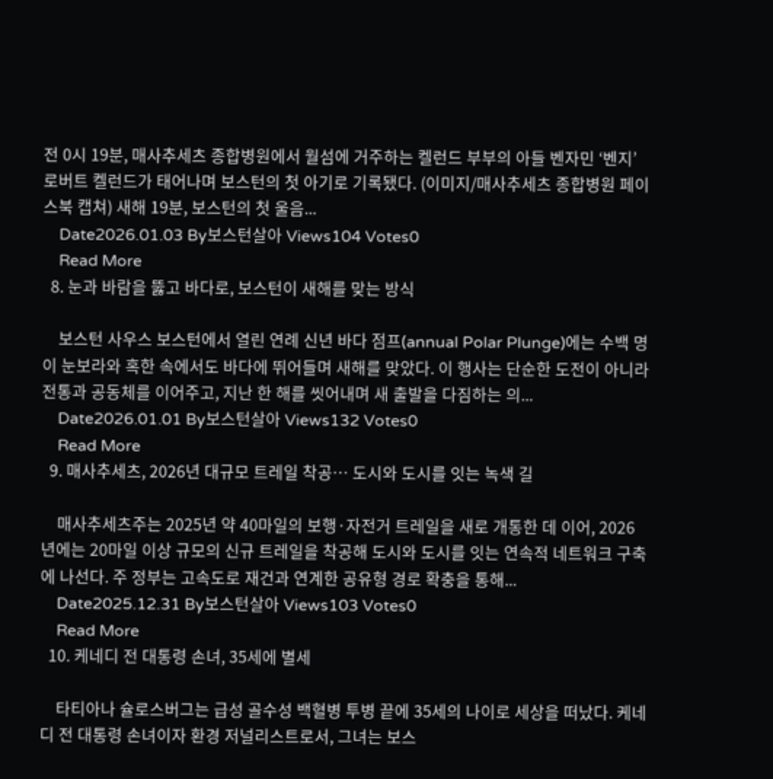전 0시 19분, 매사추세츠 종합병원에서 월섬에 거주하는 켈런드 부부의 아들 벤자민 ‘벤지’ 로버트 켈런드가 태어나며 보스턴의 첫 아기로 기록됐다. (이미지/매사추세츠 종합병원 페이스북 캡쳐) 새해 19분, 보스턴의 첫 울음...
    Date2026.01.03 By보스턴살아 Views104 Votes0
    Read More
  8. 눈과 바람을 뚫고 바다로, 보스턴이 새해를 맞는 방식

    보스턴 사우스 보스턴에서 열린 연례 신년 바다 점프(annual Polar Plunge)에는 수백 명이 눈보라와 혹한 속에서도 바다에 뛰어들며 새해를 맞았다. 이 행사는 단순한 도전이 아니라 전통과 공동체를 이어주고, 지난 한 해를 씻어내며 새 출발을 다짐하는 의...
    Date2026.01.01 By보스턴살아 Views132 Votes0
    Read More
  9. 매사추세츠, 2026년 대규모 트레일 착공… 도시와 도시를 잇는 녹색 길

    매사추세츠주는 2025년 약 40마일의 보행·자전거 트레일을 새로 개통한 데 이어, 2026년에는 20마일 이상 규모의 신규 트레일을 착공해 도시와 도시를 잇는 연속적 네트워크 구축에 나선다. 주 정부는 고속도로 재건과 연계한 공유형 경로 확충을 통해...
    Date2025.12.31 By보스턴살아 Views103 Votes0
    Read More
  10. 케네디 전 대통령 손녀, 35세에 별세

    타티아나 슐로스버그는 급성 골수성 백혈병 투병 끝에 35세의 나이로 세상을 떠났다. 케네디 전 대통령 손녀이자 환경 저널리스트로서, 그녀는 보스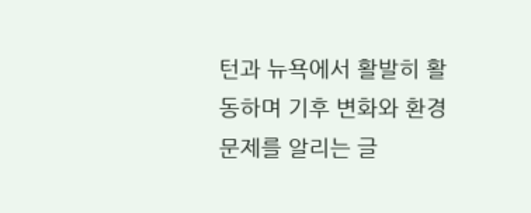턴과 뉴욕에서 활발히 활동하며 기후 변화와 환경 문제를 알리는 글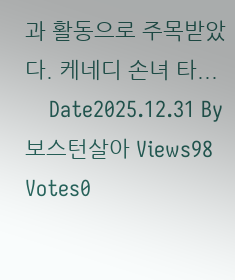과 활동으로 주목받았다. 케네디 손녀 타...
    Date2025.12.31 By보스턴살아 Views98 Votes0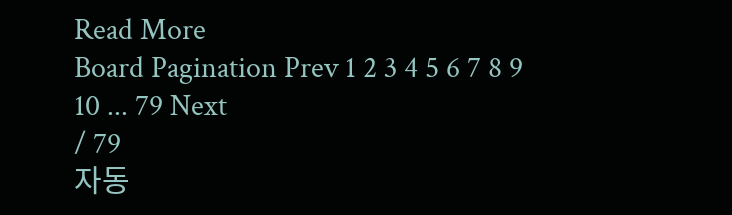Read More
Board Pagination Prev 1 2 3 4 5 6 7 8 9 10 ... 79 Next
/ 79
자동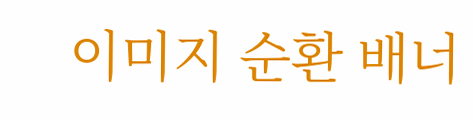이미지 순환 배너